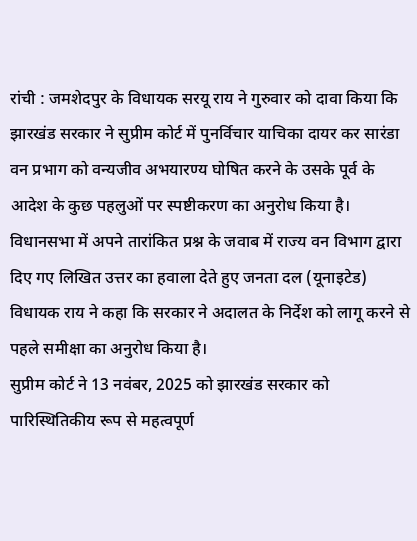रांची : जमशेदपुर के विधायक सरयू राय ने गुरुवार को दावा किया कि झारखंड सरकार ने सुप्रीम कोर्ट में पुनर्विचार याचिका दायर कर सारंडा वन प्रभाग को वन्यजीव अभयारण्य घोषित करने के उसके पूर्व के आदेश के कुछ पहलुओं पर स्पष्टीकरण का अनुरोध किया है।
विधानसभा में अपने तारांकित प्रश्न के जवाब में राज्य वन विभाग द्वारा दिए गए लिखित उत्तर का हवाला देते हुए जनता दल (यूनाइटेड) विधायक राय ने कहा कि सरकार ने अदालत के निर्देश को लागू करने से पहले समीक्षा का अनुरोध किया है।
सुप्रीम कोर्ट ने 13 नवंबर, 2025 को झारखंड सरकार को पारिस्थितिकीय रूप से महत्वपूर्ण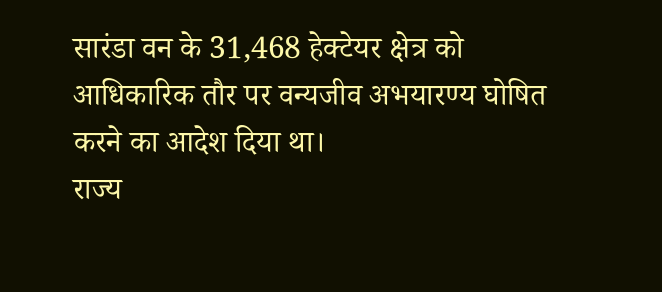सारंडा वन के 31,468 हेक्टेयर क्षेत्र को आधिकारिक तौर पर वन्यजीव अभयारण्य घोषित करने का आदेश दिया था।
राज्य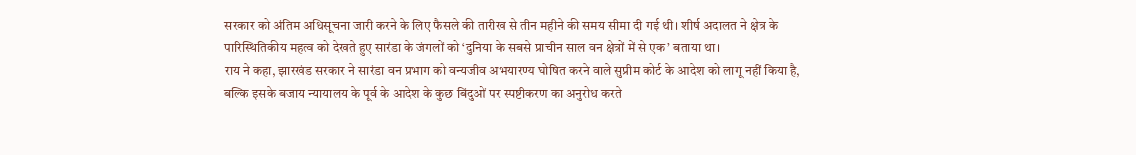सरकार को अंतिम अधिसूचना जारी करने के लिए फैसले की तारीख से तीन महीने की समय सीमा दी गई थी। शीर्ष अदालत ने क्षेत्र के पारिस्थितिकीय महत्व को देखते हुए सारंडा के जंगलों को ‘दुनिया के सबसे प्राचीन साल वन क्षेत्रों में से एक’ बताया था।
राय ने कहा, झारखंड सरकार ने सारंडा वन प्रभाग को वन्यजीव अभयारण्य घोषित करने वाले सुप्रीम कोर्ट के आदेश को लागू नहीं किया है, बल्कि इसके बजाय न्यायालय के पूर्व के आदेश के कुछ बिंदुओं पर स्पष्टीकरण का अनुरोध करते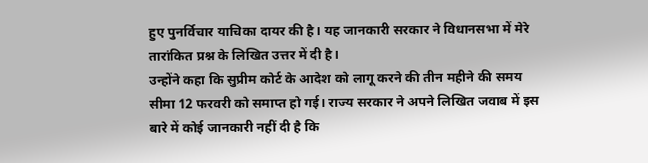हुए पुनर्विचार याचिका दायर की है। यह जानकारी सरकार ने विधानसभा में मेरे तारांकित प्रश्न के लिखित उत्तर में दी है।
उन्होंने कहा कि सुप्रीम कोर्ट के आदेश को लागू करने की तीन महीने की समय सीमा 12 फरवरी को समाप्त हो गई। राज्य सरकार ने अपने लिखित जवाब में इस बारे में कोई जानकारी नहीं दी है कि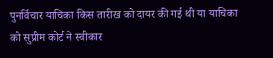पुनर्विचार याचिका किस तारीख को दायर की गई थी या याचिका को सुप्रीम कोर्ट ने स्वीकार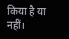किया है या नहीं।